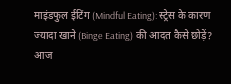माइंडफुल ईटिंग (Mindful Eating): स्ट्रेस के कारण ज्यादा खाने (Binge Eating) की आदत कैसे छोड़ें?
आज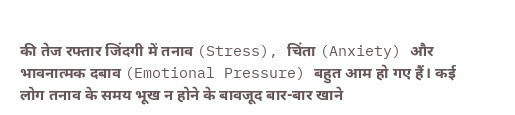की तेज रफ्तार जिंदगी में तनाव (Stress), चिंता (Anxiety) और भावनात्मक दबाव (Emotional Pressure) बहुत आम हो गए हैं। कई लोग तनाव के समय भूख न होने के बावजूद बार-बार खाने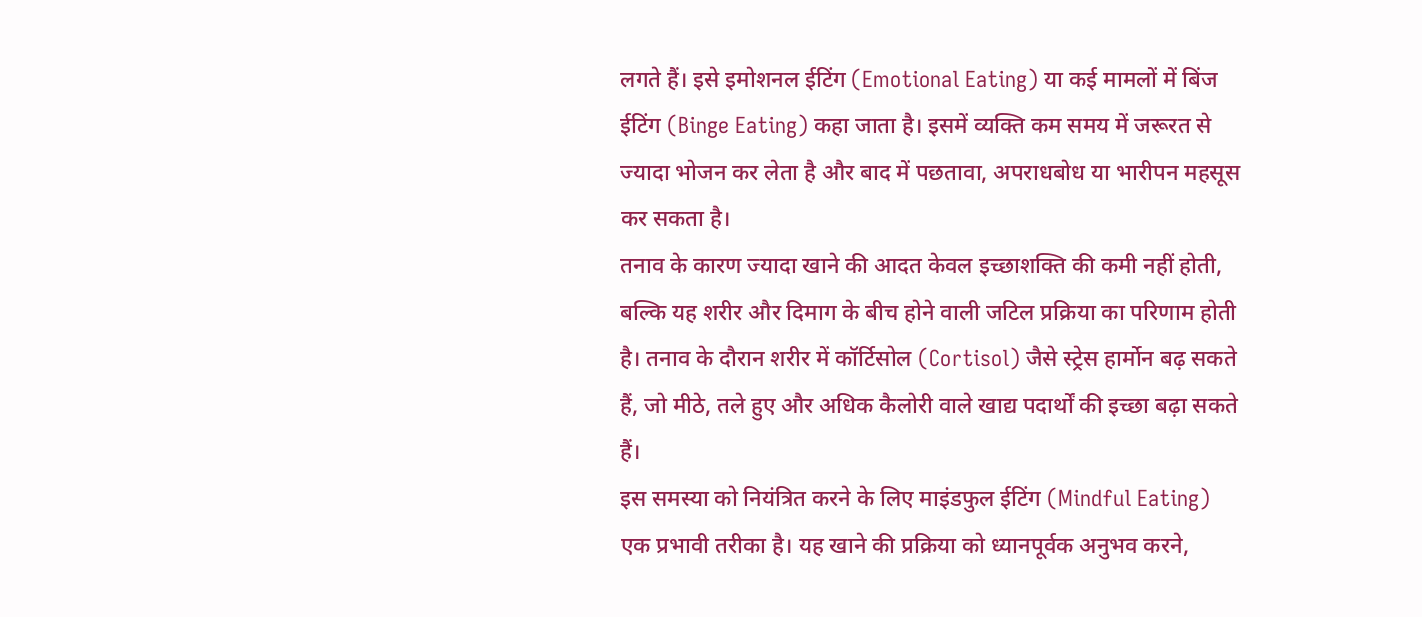लगते हैं। इसे इमोशनल ईटिंग (Emotional Eating) या कई मामलों में बिंज ईटिंग (Binge Eating) कहा जाता है। इसमें व्यक्ति कम समय में जरूरत से ज्यादा भोजन कर लेता है और बाद में पछतावा, अपराधबोध या भारीपन महसूस कर सकता है।
तनाव के कारण ज्यादा खाने की आदत केवल इच्छाशक्ति की कमी नहीं होती, बल्कि यह शरीर और दिमाग के बीच होने वाली जटिल प्रक्रिया का परिणाम होती है। तनाव के दौरान शरीर में कॉर्टिसोल (Cortisol) जैसे स्ट्रेस हार्मोन बढ़ सकते हैं, जो मीठे, तले हुए और अधिक कैलोरी वाले खाद्य पदार्थों की इच्छा बढ़ा सकते हैं।
इस समस्या को नियंत्रित करने के लिए माइंडफुल ईटिंग (Mindful Eating) एक प्रभावी तरीका है। यह खाने की प्रक्रिया को ध्यानपूर्वक अनुभव करने,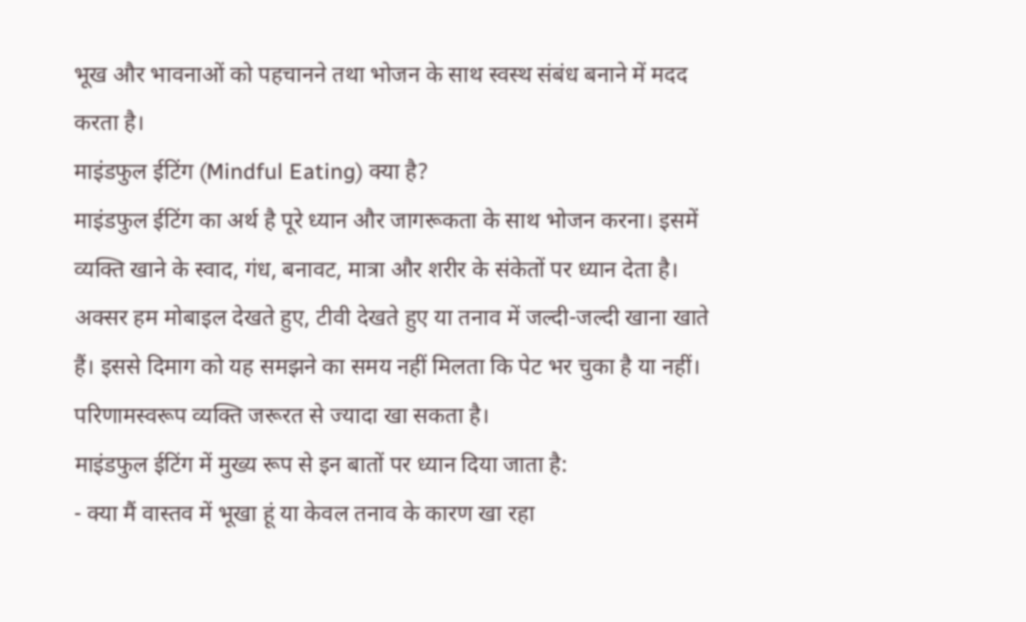भूख और भावनाओं को पहचानने तथा भोजन के साथ स्वस्थ संबंध बनाने में मदद करता है।
माइंडफुल ईटिंग (Mindful Eating) क्या है?
माइंडफुल ईटिंग का अर्थ है पूरे ध्यान और जागरूकता के साथ भोजन करना। इसमें व्यक्ति खाने के स्वाद, गंध, बनावट, मात्रा और शरीर के संकेतों पर ध्यान देता है।
अक्सर हम मोबाइल देखते हुए, टीवी देखते हुए या तनाव में जल्दी-जल्दी खाना खाते हैं। इससे दिमाग को यह समझने का समय नहीं मिलता कि पेट भर चुका है या नहीं। परिणामस्वरूप व्यक्ति जरूरत से ज्यादा खा सकता है।
माइंडफुल ईटिंग में मुख्य रूप से इन बातों पर ध्यान दिया जाता है:
- क्या मैं वास्तव में भूखा हूं या केवल तनाव के कारण खा रहा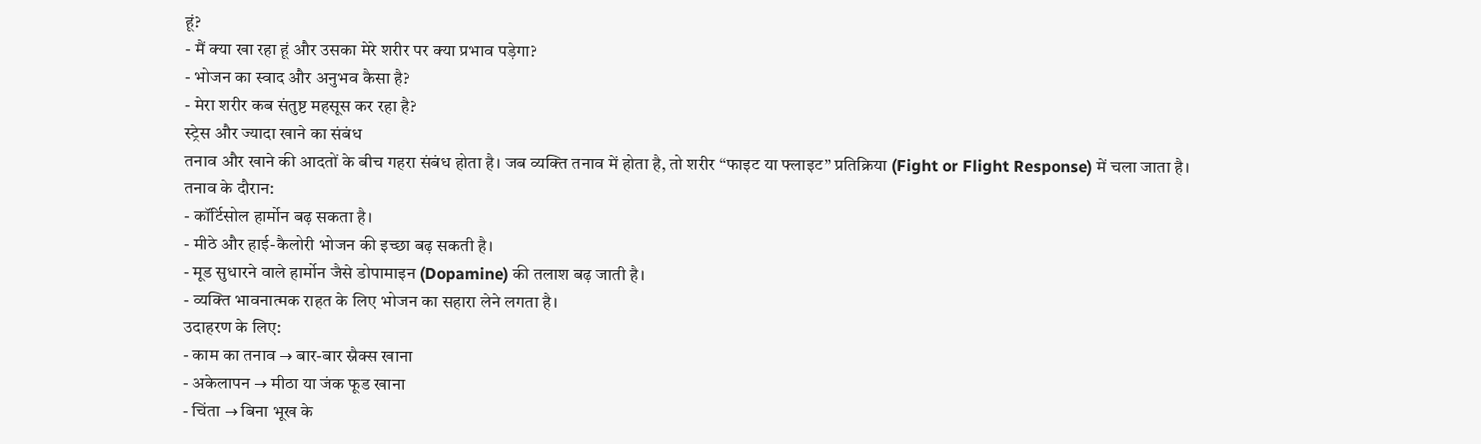हूं?
- मैं क्या खा रहा हूं और उसका मेरे शरीर पर क्या प्रभाव पड़ेगा?
- भोजन का स्वाद और अनुभव कैसा है?
- मेरा शरीर कब संतुष्ट महसूस कर रहा है?
स्ट्रेस और ज्यादा खाने का संबंध
तनाव और खाने की आदतों के बीच गहरा संबंध होता है। जब व्यक्ति तनाव में होता है, तो शरीर “फाइट या फ्लाइट” प्रतिक्रिया (Fight or Flight Response) में चला जाता है।
तनाव के दौरान:
- कॉर्टिसोल हार्मोन बढ़ सकता है।
- मीठे और हाई-कैलोरी भोजन की इच्छा बढ़ सकती है।
- मूड सुधारने वाले हार्मोन जैसे डोपामाइन (Dopamine) की तलाश बढ़ जाती है।
- व्यक्ति भावनात्मक राहत के लिए भोजन का सहारा लेने लगता है।
उदाहरण के लिए:
- काम का तनाव → बार-बार स्नैक्स खाना
- अकेलापन → मीठा या जंक फूड खाना
- चिंता → बिना भूख के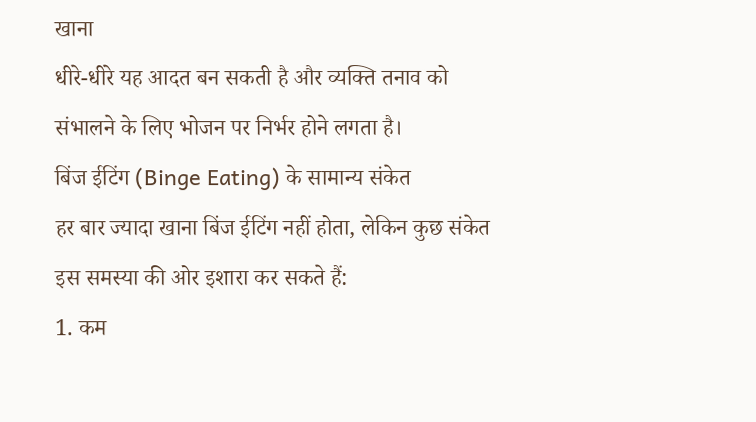खाना
धीरे-धीरे यह आदत बन सकती है और व्यक्ति तनाव को संभालने के लिए भोजन पर निर्भर होने लगता है।
बिंज ईटिंग (Binge Eating) के सामान्य संकेत
हर बार ज्यादा खाना बिंज ईटिंग नहीं होता, लेकिन कुछ संकेत इस समस्या की ओर इशारा कर सकते हैं:
1. कम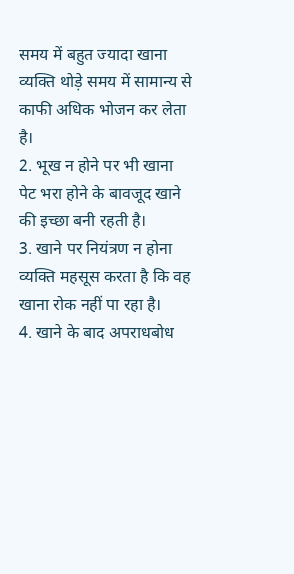समय में बहुत ज्यादा खाना
व्यक्ति थोड़े समय में सामान्य से काफी अधिक भोजन कर लेता है।
2. भूख न होने पर भी खाना
पेट भरा होने के बावजूद खाने की इच्छा बनी रहती है।
3. खाने पर नियंत्रण न होना
व्यक्ति महसूस करता है कि वह खाना रोक नहीं पा रहा है।
4. खाने के बाद अपराधबोध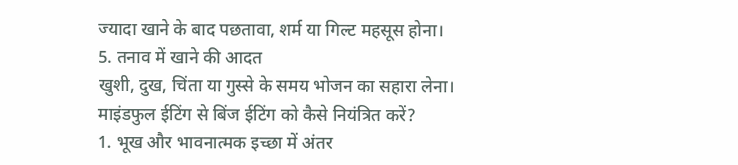ज्यादा खाने के बाद पछतावा, शर्म या गिल्ट महसूस होना।
5. तनाव में खाने की आदत
खुशी, दुख, चिंता या गुस्से के समय भोजन का सहारा लेना।
माइंडफुल ईटिंग से बिंज ईटिंग को कैसे नियंत्रित करें?
1. भूख और भावनात्मक इच्छा में अंतर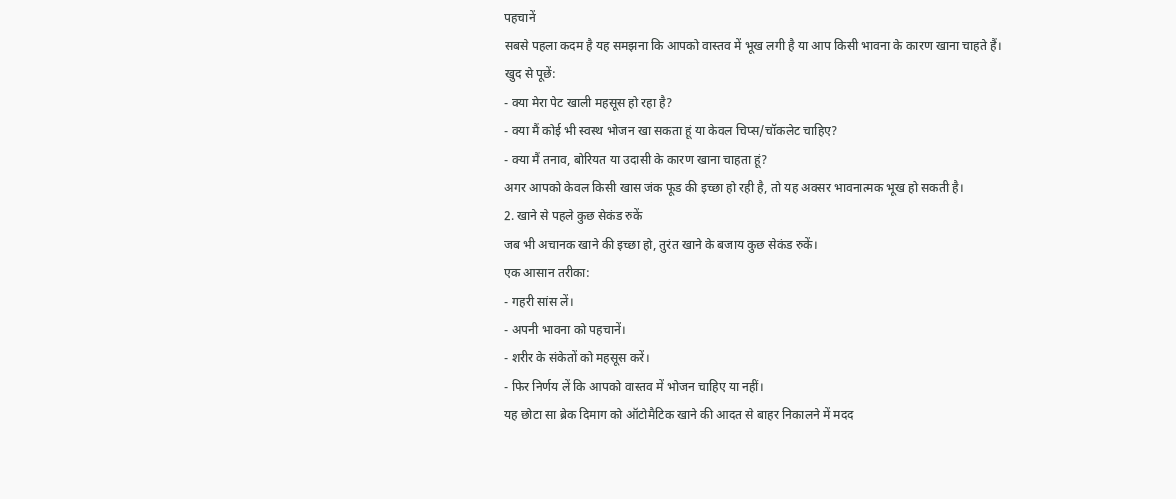पहचानें
सबसे पहला कदम है यह समझना कि आपको वास्तव में भूख लगी है या आप किसी भावना के कारण खाना चाहते हैं।
खुद से पूछें:
- क्या मेरा पेट खाली महसूस हो रहा है?
- क्या मैं कोई भी स्वस्थ भोजन खा सकता हूं या केवल चिप्स/चॉकलेट चाहिए?
- क्या मैं तनाव, बोरियत या उदासी के कारण खाना चाहता हूं?
अगर आपको केवल किसी खास जंक फूड की इच्छा हो रही है, तो यह अक्सर भावनात्मक भूख हो सकती है।
2. खाने से पहले कुछ सेकंड रुकें
जब भी अचानक खाने की इच्छा हो, तुरंत खाने के बजाय कुछ सेकंड रुकें।
एक आसान तरीका:
- गहरी सांस लें।
- अपनी भावना को पहचानें।
- शरीर के संकेतों को महसूस करें।
- फिर निर्णय लें कि आपको वास्तव में भोजन चाहिए या नहीं।
यह छोटा सा ब्रेक दिमाग को ऑटोमैटिक खाने की आदत से बाहर निकालने में मदद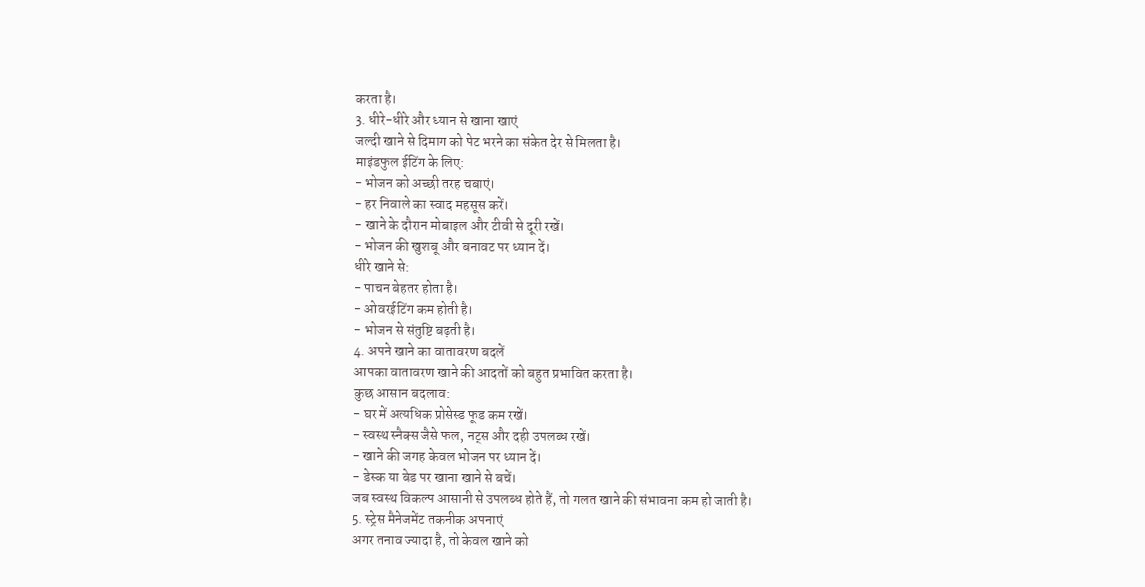करता है।
3. धीरे-धीरे और ध्यान से खाना खाएं
जल्दी खाने से दिमाग को पेट भरने का संकेत देर से मिलता है।
माइंडफुल ईटिंग के लिए:
- भोजन को अच्छी तरह चबाएं।
- हर निवाले का स्वाद महसूस करें।
- खाने के दौरान मोबाइल और टीवी से दूरी रखें।
- भोजन की खुशबू और बनावट पर ध्यान दें।
धीरे खाने से:
- पाचन बेहतर होता है।
- ओवरईटिंग कम होती है।
- भोजन से संतुष्टि बढ़ती है।
4. अपने खाने का वातावरण बदलें
आपका वातावरण खाने की आदतों को बहुत प्रभावित करता है।
कुछ आसान बदलाव:
- घर में अत्यधिक प्रोसेस्ड फूड कम रखें।
- स्वस्थ स्नैक्स जैसे फल, नट्स और दही उपलब्ध रखें।
- खाने की जगह केवल भोजन पर ध्यान दें।
- डेस्क या बेड पर खाना खाने से बचें।
जब स्वस्थ विकल्प आसानी से उपलब्ध होते हैं, तो गलत खाने की संभावना कम हो जाती है।
5. स्ट्रेस मैनेजमेंट तकनीक अपनाएं
अगर तनाव ज्यादा है, तो केवल खाने को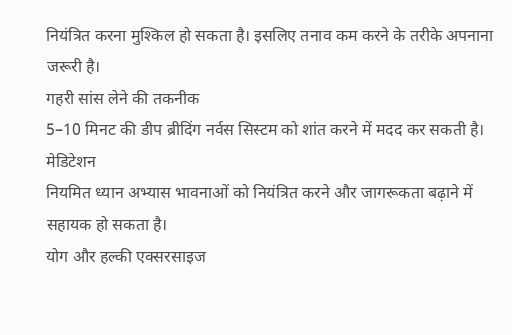नियंत्रित करना मुश्किल हो सकता है। इसलिए तनाव कम करने के तरीके अपनाना जरूरी है।
गहरी सांस लेने की तकनीक
5–10 मिनट की डीप ब्रीदिंग नर्वस सिस्टम को शांत करने में मदद कर सकती है।
मेडिटेशन
नियमित ध्यान अभ्यास भावनाओं को नियंत्रित करने और जागरूकता बढ़ाने में सहायक हो सकता है।
योग और हल्की एक्सरसाइज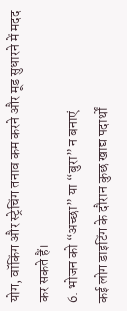योग, वॉकिंग और स्ट्रेचिंग तनाव कम करने और मूड सुधारने में मदद कर सकते हैं।
6. भोजन को “अच्छा” या “बुरा” न बनाएं
कई लोग डाइटिंग के दौरान कुछ खाद्य पदार्थों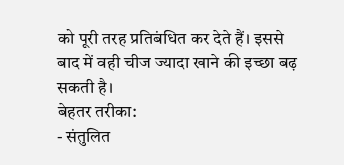को पूरी तरह प्रतिबंधित कर देते हैं। इससे बाद में वही चीज ज्यादा खाने की इच्छा बढ़ सकती है।
बेहतर तरीका:
- संतुलित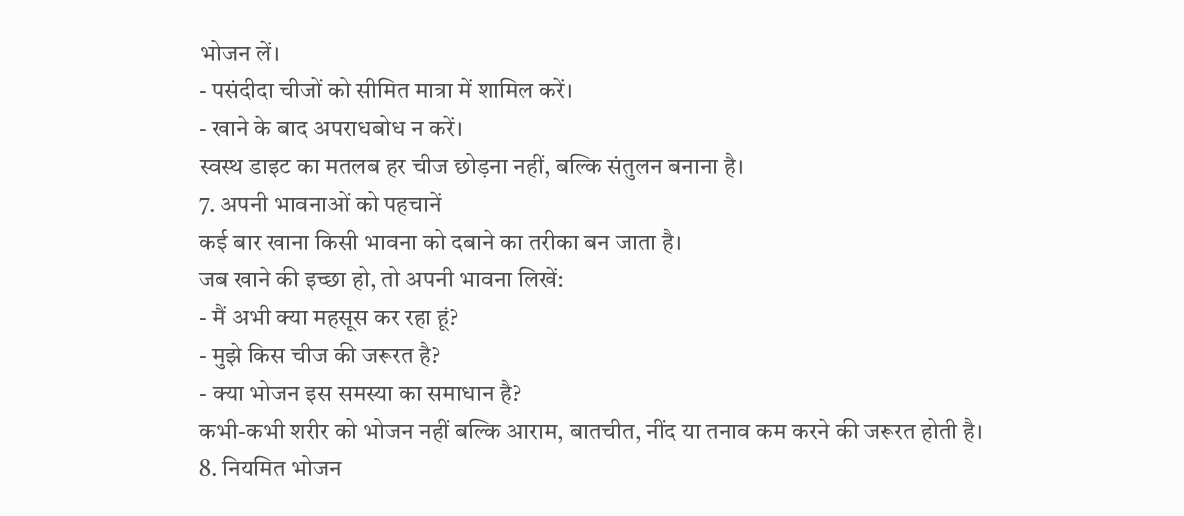भोजन लें।
- पसंदीदा चीजों को सीमित मात्रा में शामिल करें।
- खाने के बाद अपराधबोध न करें।
स्वस्थ डाइट का मतलब हर चीज छोड़ना नहीं, बल्कि संतुलन बनाना है।
7. अपनी भावनाओं को पहचानें
कई बार खाना किसी भावना को दबाने का तरीका बन जाता है।
जब खाने की इच्छा हो, तो अपनी भावना लिखें:
- मैं अभी क्या महसूस कर रहा हूं?
- मुझे किस चीज की जरूरत है?
- क्या भोजन इस समस्या का समाधान है?
कभी-कभी शरीर को भोजन नहीं बल्कि आराम, बातचीत, नींद या तनाव कम करने की जरूरत होती है।
8. नियमित भोजन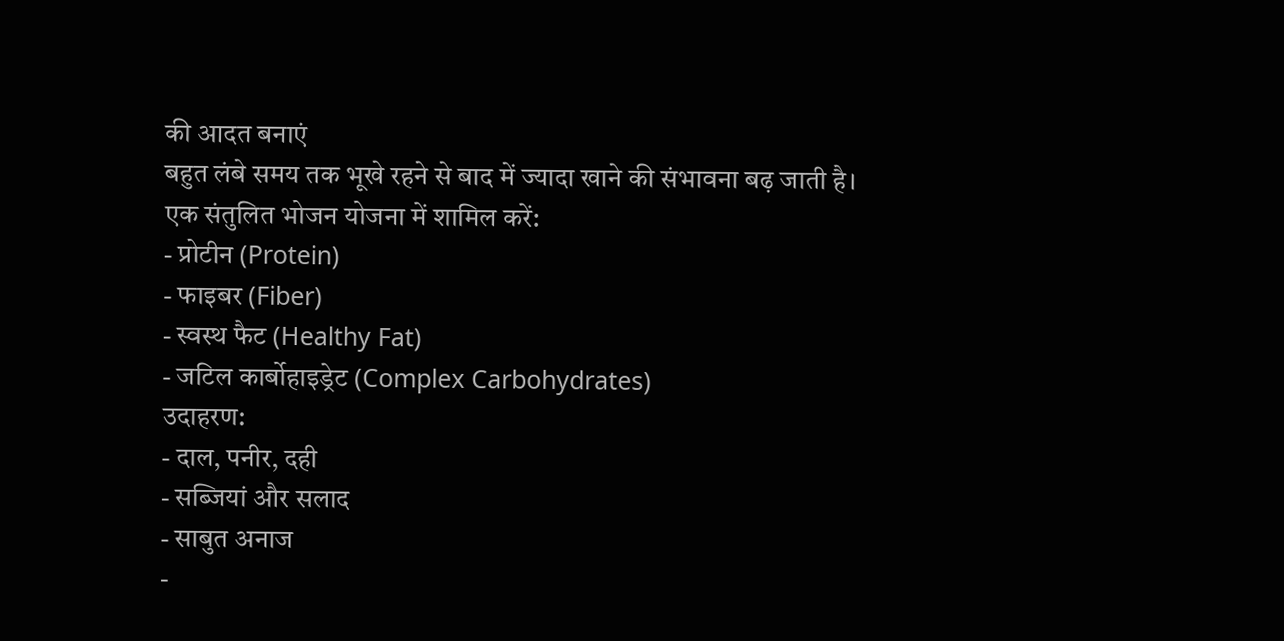की आदत बनाएं
बहुत लंबे समय तक भूखे रहने से बाद में ज्यादा खाने की संभावना बढ़ जाती है।
एक संतुलित भोजन योजना में शामिल करें:
- प्रोटीन (Protein)
- फाइबर (Fiber)
- स्वस्थ फैट (Healthy Fat)
- जटिल कार्बोहाइड्रेट (Complex Carbohydrates)
उदाहरण:
- दाल, पनीर, दही
- सब्जियां और सलाद
- साबुत अनाज
-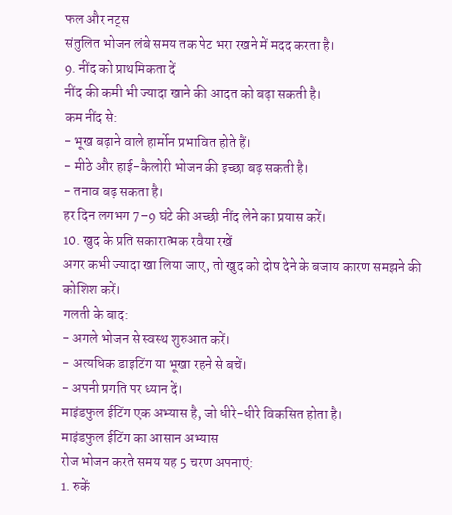फल और नट्स
संतुलित भोजन लंबे समय तक पेट भरा रखने में मदद करता है।
9. नींद को प्राथमिकता दें
नींद की कमी भी ज्यादा खाने की आदत को बढ़ा सकती है।
कम नींद से:
- भूख बढ़ाने वाले हार्मोन प्रभावित होते हैं।
- मीठे और हाई-कैलोरी भोजन की इच्छा बढ़ सकती है।
- तनाव बढ़ सकता है।
हर दिन लगभग 7–9 घंटे की अच्छी नींद लेने का प्रयास करें।
10. खुद के प्रति सकारात्मक रवैया रखें
अगर कभी ज्यादा खा लिया जाए, तो खुद को दोष देने के बजाय कारण समझने की कोशिश करें।
गलती के बाद:
- अगले भोजन से स्वस्थ शुरुआत करें।
- अत्यधिक डाइटिंग या भूखा रहने से बचें।
- अपनी प्रगति पर ध्यान दें।
माइंडफुल ईटिंग एक अभ्यास है, जो धीरे-धीरे विकसित होता है।
माइंडफुल ईटिंग का आसान अभ्यास
रोज भोजन करते समय यह 5 चरण अपनाएं:
1. रुकें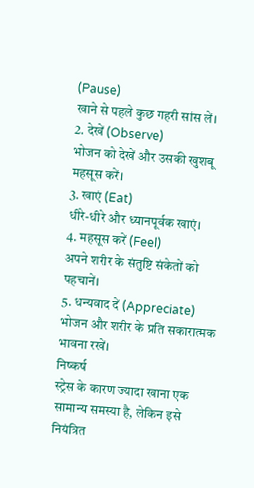(Pause)
खाने से पहले कुछ गहरी सांस लें।
2. देखें (Observe)
भोजन को देखें और उसकी खुशबू महसूस करें।
3. खाएं (Eat)
धीरे-धीरे और ध्यानपूर्वक खाएं।
4. महसूस करें (Feel)
अपने शरीर के संतुष्टि संकेतों को पहचानें।
5. धन्यवाद दें (Appreciate)
भोजन और शरीर के प्रति सकारात्मक भावना रखें।
निष्कर्ष
स्ट्रेस के कारण ज्यादा खाना एक सामान्य समस्या है, लेकिन इसे नियंत्रित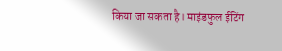किया जा सकता है। माइंडफुल ईटिंग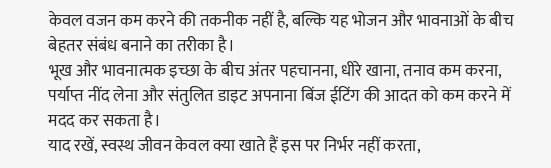केवल वजन कम करने की तकनीक नहीं है, बल्कि यह भोजन और भावनाओं के बीच बेहतर संबंध बनाने का तरीका है।
भूख और भावनात्मक इच्छा के बीच अंतर पहचानना, धीरे खाना, तनाव कम करना, पर्याप्त नींद लेना और संतुलित डाइट अपनाना बिंज ईटिंग की आदत को कम करने में मदद कर सकता है।
याद रखें, स्वस्थ जीवन केवल क्या खाते हैं इस पर निर्भर नहीं करता,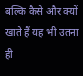बल्कि कैसे और क्यों खाते हैं यह भी उतना ही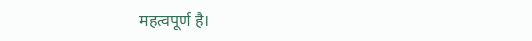महत्वपूर्ण है।